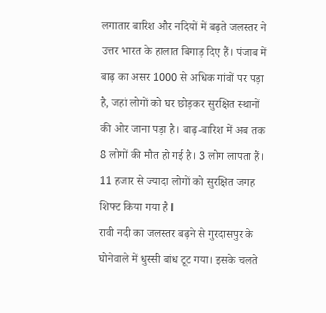लगातार बारिश और नदियों में बढ़ते जलस्तर ने उत्तर भारत के हालात बिगाड़ दिए हैं। पंजाब में बाढ़ का असर 1000 से अधिक गांवों पर पड़ा है, जहां लोगों को घर छोड़कर सुरक्षित स्थानों की ओर जाना पड़ा है। बाढ़-बारिश में अब तक 8 लोगों की मौत हो गई है। 3 लोग लापता हैं। 11 हजार से ज्यादा लोगों को सुरक्षित जगह शिफ्ट किया गया है l
रावी नदी का जलस्तर बढ़ने से गुरदासपुर के घोनेवाले में धुस्सी बांध टूट गया। इसके चलते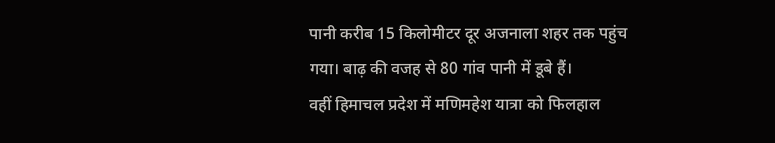पानी करीब 15 किलोमीटर दूर अजनाला शहर तक पहुंच गया। बाढ़ की वजह से 80 गांव पानी में डूबे हैं।
वहीं हिमाचल प्रदेश में मणिमहेश यात्रा को फिलहाल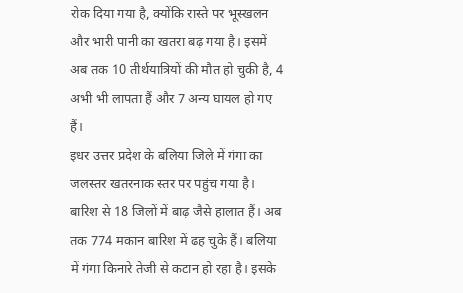रोक दिया गया है, क्योंकि रास्ते पर भूस्खलन और भारी पानी का खतरा बढ़ गया है। इसमें अब तक 10 तीर्थयात्रियों की मौत हो चुकी है, 4 अभी भी लापता हैं और 7 अन्य घायल हो गए हैं।
इधर उत्तर प्रदेश के बलिया जिले में गंगा का जलस्तर खतरनाक स्तर पर पहुंच गया है। बारिश से 18 जिलों में बाढ़ जैसे हालात हैं। अब तक 774 मकान बारिश में ढह चुके हैं। बलिया में गंगा किनारे तेजी से कटान हो रहा है। इसके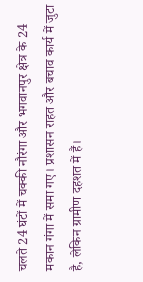चलते 24 घंटों में चक्की नौरंगा और भगवानपुर क्षेत्र के 24 मकान गंगा में समा गए। प्रशासन राहत और बचाव कार्य में जुटा है, लेकिन ग्रामीण दहशत में हैं।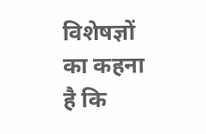विशेषज्ञों का कहना है कि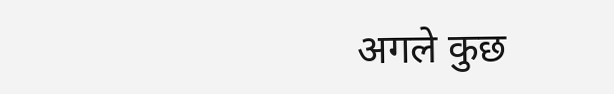अगले कुछ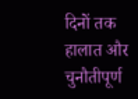दिनों तक हालात और चुनौतीपूर्ण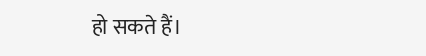हो सकते हैं।